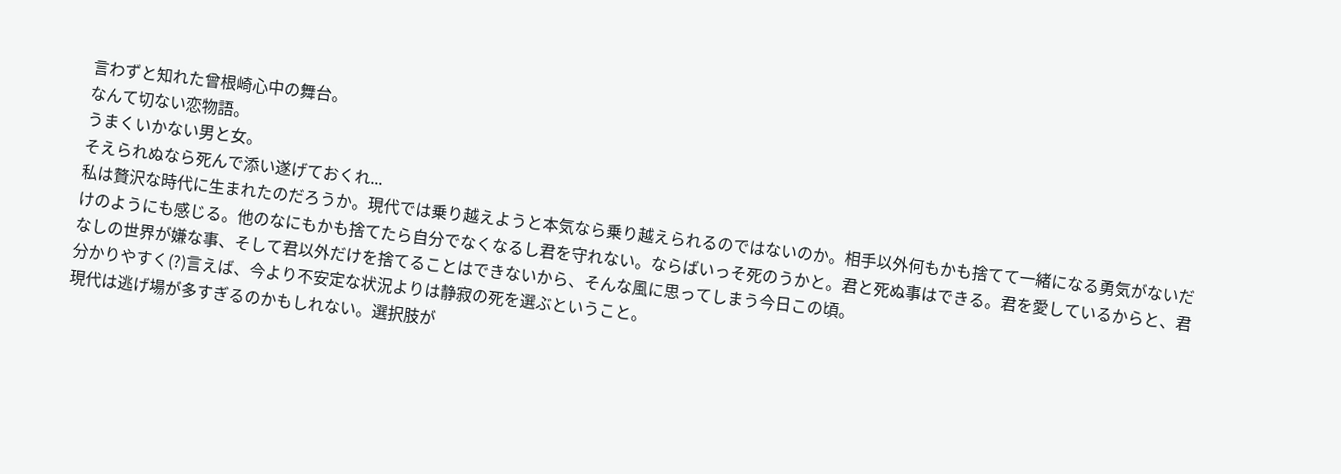言わずと知れた曾根崎心中の舞台。
なんて切ない恋物語。
うまくいかない男と女。
そえられぬなら死んで添い遂げておくれ...
私は贅沢な時代に生まれたのだろうか。現代では乗り越えようと本気なら乗り越えられるのではないのか。相手以外何もかも捨てて一緒になる勇気がないだけのようにも感じる。他のなにもかも捨てたら自分でなくなるし君を守れない。ならばいっそ死のうかと。君と死ぬ事はできる。君を愛しているからと、君なしの世界が嫌な事、そして君以外だけを捨てることはできないから、そんな風に思ってしまう今日この頃。
分かりやすく(?)言えば、今より不安定な状況よりは静寂の死を選ぶということ。
現代は逃げ場が多すぎるのかもしれない。選択肢が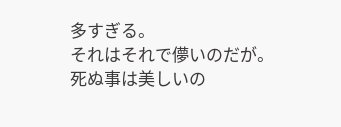多すぎる。
それはそれで儚いのだが。
死ぬ事は美しいの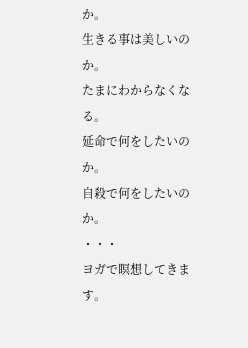か。
生きる事は美しいのか。
たまにわからなくなる。
延命で何をしたいのか。
自殺で何をしたいのか。
・・・
ヨガで瞑想してきます。